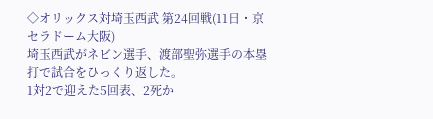◇オリックス対埼玉西武 第24回戦(11日・京セラドーム大阪)
埼玉西武がネビン選手、渡部聖弥選手の本塁打で試合をひっくり返した。
1対2で迎えた5回表、2死か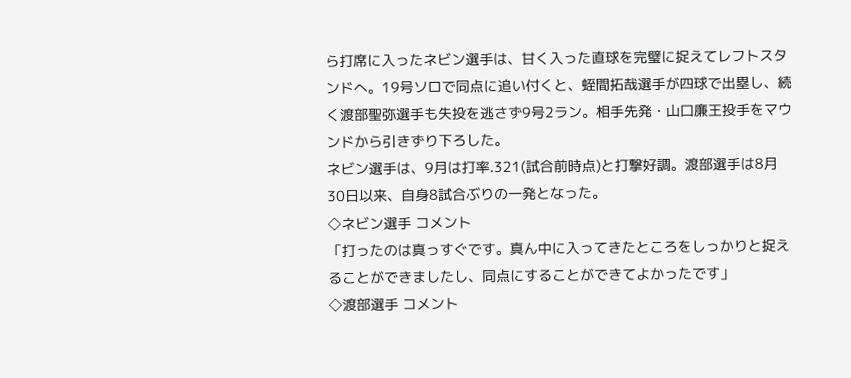ら打席に入ったネビン選手は、甘く入った直球を完璧に捉えてレフトスタンドへ。19号ソロで同点に追い付くと、蛭間拓哉選手が四球で出塁し、続く渡部聖弥選手も失投を逃さず9号2ラン。相手先発・山口廉王投手をマウンドから引きずり下ろした。
ネビン選手は、9月は打率.321(試合前時点)と打撃好調。渡部選手は8月30日以来、自身8試合ぶりの一発となった。
◇ネビン選手 コメント
「打ったのは真っすぐです。真ん中に入ってきたところをしっかりと捉えることができましたし、同点にすることができてよかったです」
◇渡部選手 コメント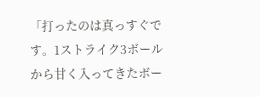「打ったのは真っすぐです。1ストライク3ボールから甘く入ってきたボー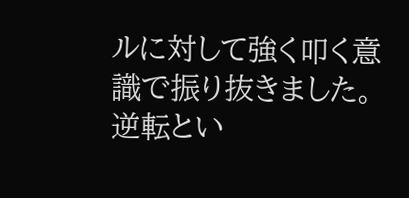ルに対して強く叩く意識で振り抜きました。逆転とい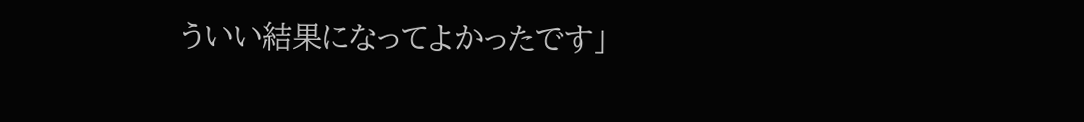ういい結果になってよかったです」